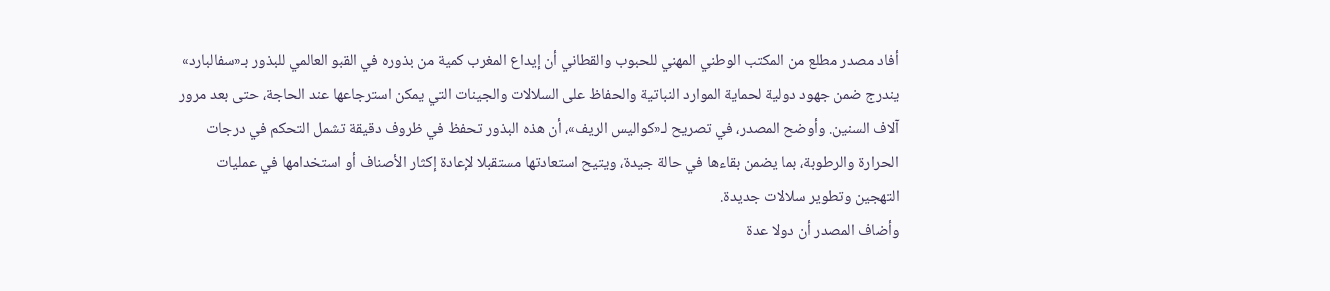أفاد مصدر مطلع من المكتب الوطني المهني للحبوب والقطاني أن إيداع المغرب كمية من بذوره في القبو العالمي للبذور بـ«سفالبارد» يندرج ضمن جهود دولية لحماية الموارد النباتية والحفاظ على السلالات والجينات التي يمكن استرجاعها عند الحاجة، حتى بعد مرور آلاف السنين. وأوضح المصدر، في تصريح لـ«كواليس الريف»، أن هذه البذور تحفظ في ظروف دقيقة تشمل التحكم في درجات الحرارة والرطوبة، بما يضمن بقاءها في حالة جيدة، ويتيح استعادتها مستقبلا لإعادة إكثار الأصناف أو استخدامها في عمليات التهجين وتطوير سلالات جديدة.
وأضاف المصدر أن دولا عدة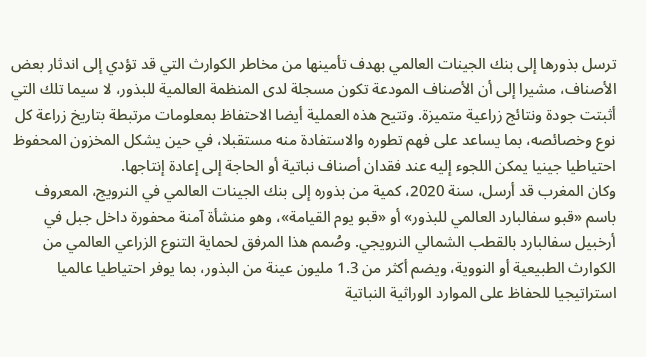ترسل بذورها إلى بنك الجينات العالمي بهدف تأمينها من مخاطر الكوارث التي قد تؤدي إلى اندثار بعض الأصناف، مشيرا إلى أن الأصناف المودعة تكون مسجلة لدى المنظمة العالمية للبذور، لا سيما تلك التي أثبتت جودة ونتائج زراعية متميزة. وتتيح هذه العملية أيضا الاحتفاظ بمعلومات مرتبطة بتاريخ زراعة كل نوع وخصائصه، بما يساعد على فهم تطوره والاستفادة منه مستقبلا، في حين يشكل المخزون المحفوظ احتياطيا جينيا يمكن اللجوء إليه عند فقدان أصناف نباتية أو الحاجة إلى إعادة إنتاجها.
وكان المغرب قد أرسل، سنة 2020، كمية من بذوره إلى بنك الجينات العالمي في النرويج، المعروف باسم «قبو سفالبارد العالمي للبذور» أو «قبو يوم القيامة»، وهو منشأة آمنة محفورة داخل جبل في أرخبيل سفالبارد بالقطب الشمالي النرويجي. وصُمم هذا المرفق لحماية التنوع الزراعي العالمي من الكوارث الطبيعية أو النووية، ويضم أكثر من 1.3 مليون عينة من البذور، بما يوفر احتياطيا عالميا استراتيجيا للحفاظ على الموارد الوراثية النباتية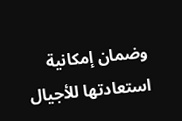وضمان إمكانية استعادتها للأجيال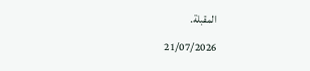المقبلة.
21/07/2026